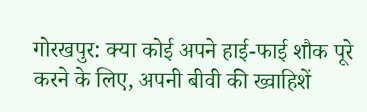गोरखपुर: क्या कोई अपने हाई-फाई शौक पूरे करने के लिए, अपनी बीवी की ख्वाहिशें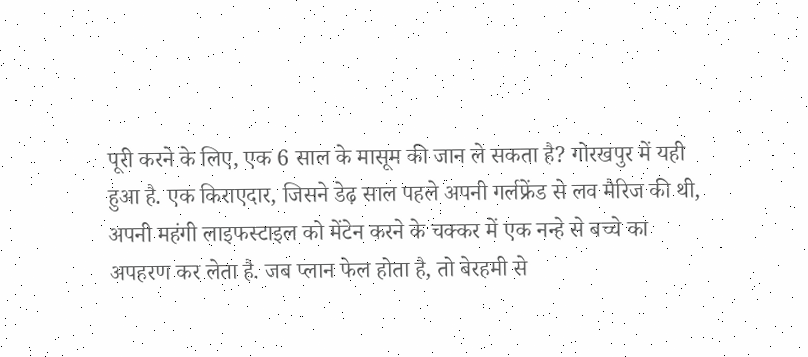पूरी करने के लिए, एक 6 साल के मासूम की जान ले सकता है? गोरखपुर में यही हुआ है. एक किराएदार, जिसने डेढ़ साल पहले अपनी गर्लफ्रेंड से लव मैरिज की थी, अपनी महंगी लाइफस्टाइल को मेंटेन करने के चक्कर में एक नन्हे से बच्चे का अपहरण कर लेता है. जब प्लान फेल होता है, तो बेरहमी से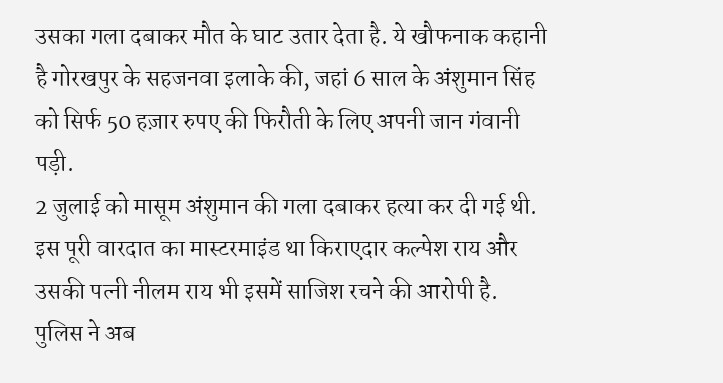उसका गला दबाकर मौत के घाट उतार देता है. ये खौफनाक कहानी है गोरखपुर के सहजनवा इलाके की, जहां 6 साल के अंशुमान सिंह को सिर्फ 50 हज़ार रुपए की फिरौती के लिए अपनी जान गंवानी पड़ी.
2 जुलाई को मासूम अंशुमान की गला दबाकर हत्या कर दी गई थी. इस पूरी वारदात का मास्टरमाइंड था किराएदार कल्पेश राय और उसकी पत्नी नीलम राय भी इसमें साजिश रचने की आरोपी है.
पुलिस ने अब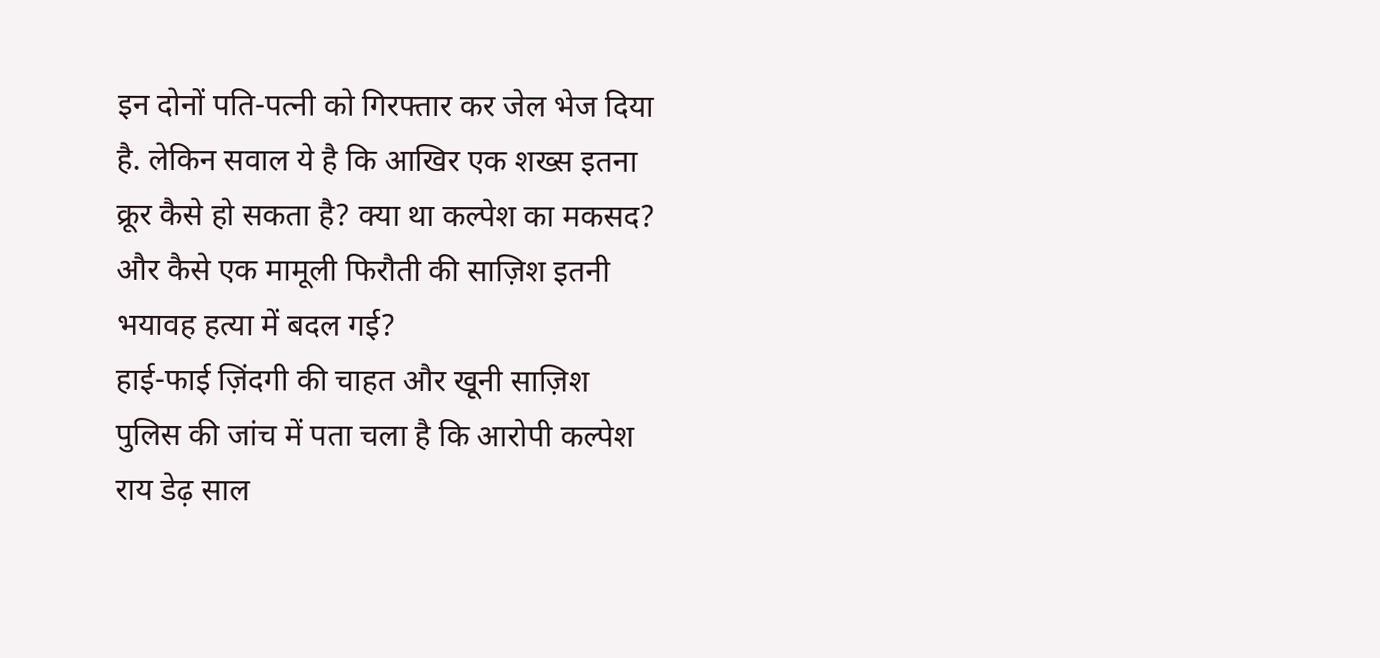इन दोनों पति-पत्नी को गिरफ्तार कर जेल भेज दिया है. लेकिन सवाल ये है कि आखिर एक शख्स इतना क्रूर कैसे हो सकता है? क्या था कल्पेश का मकसद? और कैसे एक मामूली फिरौती की साज़िश इतनी भयावह हत्या में बदल गई?
हाई-फाई ज़िंदगी की चाहत और खूनी साज़िश
पुलिस की जांच में पता चला है कि आरोपी कल्पेश राय डेढ़ साल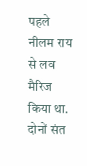पहले नीलम राय से लव मैरिज किया था. दोनों संत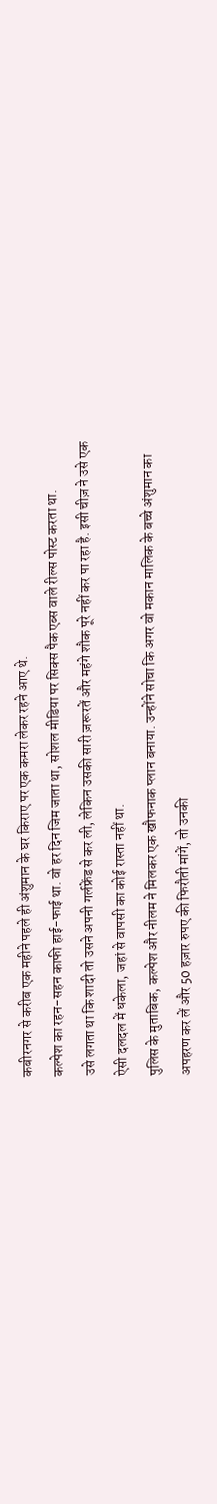कबीरनगर से करीब एक महीने पहले ही अंशुमान के घर किराए पर एक कमरा लेकर रहने आए थे.
कल्पेश का रहन-सहन काफी हाई-फाई था. वो हर दिन जिम जाता था, सोशल मीडिया पर सिक्स पैक एब्स वाले रील्स पोस्ट करता था.
उसे लगता था कि शादी तो उसने अपनी गर्लफ्रेंड से कर ली, लेकिन उसकी सारी ज़रूरतें और महंगे शौक पूरे नहीं कर पा रहा है. इसी चीज़ ने उसे एक ऐसी दलदल में धकेला, जहां से वापसी का कोई रास्ता नहीं था.
पुलिस के मुताबिक, कल्पेश और नीलम ने मिलकर एक खौफनाक प्लान बनाया. उन्होंने सोचा कि अगर वो मकान मालिक के बच्चे अंशुमान का अपहरण कर लें और 50 हज़ार रुपए की फिरौती मांगें, तो उनकी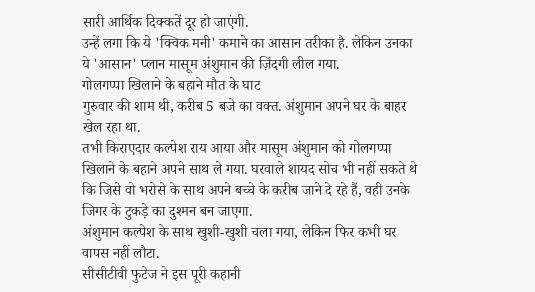सारी आर्थिक दिक्कतें दूर हो जाएंगी.
उन्हें लगा कि ये 'क्विक मनी' कमाने का आसान तरीका है. लेकिन उनका ये 'आसान' प्लान मासूम अंशुमान की ज़िंदगी लील गया.
गोलगप्पा खिलाने के बहाने मौत के घाट
गुरुवार की शाम थी, करीब 5 बजे का वक्त. अंशुमान अपने घर के बाहर खेल रहा था.
तभी किराएदार कल्पेश राय आया और मासूम अंशुमान को गोलगप्पा खिलाने के बहाने अपने साथ ले गया. घरवाले शायद सोच भी नहीं सकते थे कि जिसे वो भरोसे के साथ अपने बच्चे के करीब जाने दे रहे हैं, वही उनके जिगर के टुकड़े का दुश्मन बन जाएगा.
अंशुमान कल्पेश के साथ खुशी-खुशी चला गया, लेकिन फिर कभी घर वापस नहीं लौटा.
सीसीटीवी फुटेज ने इस पूरी कहानी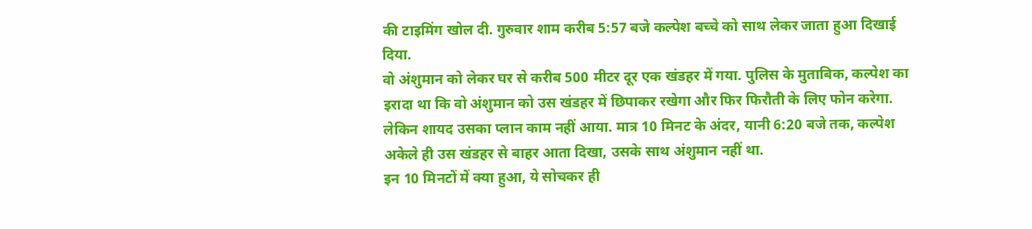की टाइमिंग खोल दी. गुरुवार शाम करीब 5:57 बजे कल्पेश बच्चे को साथ लेकर जाता हुआ दिखाई दिया.
वो अंशुमान को लेकर घर से करीब 500 मीटर दूर एक खंडहर में गया. पुलिस के मुताबिक, कल्पेश का इरादा था कि वो अंशुमान को उस खंडहर में छिपाकर रखेगा और फिर फिरौती के लिए फोन करेगा.
लेकिन शायद उसका प्लान काम नहीं आया. मात्र 10 मिनट के अंदर, यानी 6:20 बजे तक, कल्पेश अकेले ही उस खंडहर से बाहर आता दिखा, उसके साथ अंशुमान नहीं था.
इन 10 मिनटों में क्या हुआ, ये सोचकर ही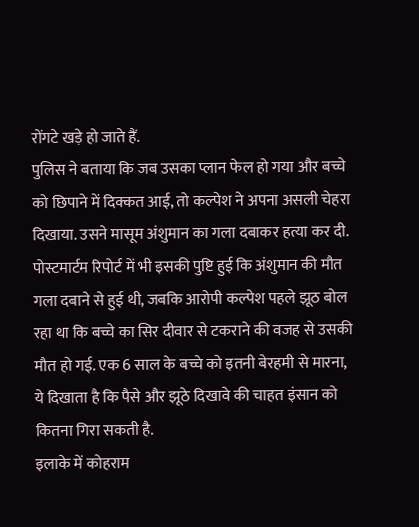रोंगटे खड़े हो जाते हैं.
पुलिस ने बताया कि जब उसका प्लान फेल हो गया और बच्चे को छिपाने में दिक्कत आई, तो कल्पेश ने अपना असली चेहरा दिखाया. उसने मासूम अंशुमान का गला दबाकर हत्या कर दी.
पोस्टमार्टम रिपोर्ट में भी इसकी पुष्टि हुई कि अंशुमान की मौत गला दबाने से हुई थी, जबकि आरोपी कल्पेश पहले झूठ बोल रहा था कि बच्चे का सिर दीवार से टकराने की वजह से उसकी मौत हो गई. एक 6 साल के बच्चे को इतनी बेरहमी से मारना, ये दिखाता है कि पैसे और झूठे दिखावे की चाहत इंसान को कितना गिरा सकती है.
इलाके में कोहराम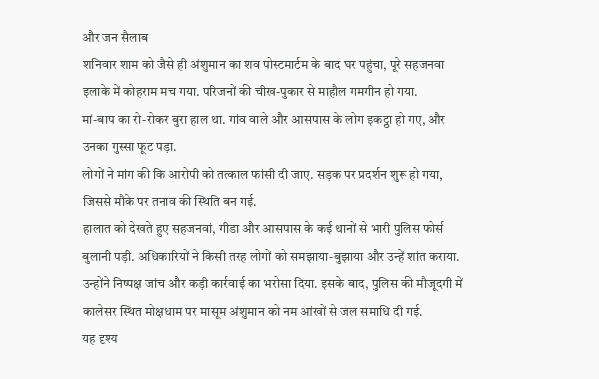और जन सैलाब
शनिवार शाम को जैसे ही अंशुमान का शव पोस्टमार्टम के बाद घर पहुंचा, पूरे सहजनवा इलाके में कोहराम मच गया. परिजनों की चीख-पुकार से माहौल गमगीन हो गया.
मां-बाप का रो-रोकर बुरा हाल था. गांव वाले और आसपास के लोग इकट्ठा हो गए, और उनका गुस्सा फूट पड़ा.
लोगों ने मांग की कि आरोपी को तत्काल फांसी दी जाए. सड़क पर प्रदर्शन शुरू हो गया, जिससे मौके पर तनाव की स्थिति बन गई.
हालात को देखते हुए सहजनवां, गीडा और आसपास के कई थानों से भारी पुलिस फोर्स बुलानी पड़ी. अधिकारियों ने किसी तरह लोगों को समझाया-बुझाया और उन्हें शांत कराया.
उन्होंने निष्पक्ष जांच और कड़ी कार्रवाई का भरोसा दिया. इसके बाद, पुलिस की मौजूदगी में कालेसर स्थित मोक्षधाम पर मासूम अंशुमान को नम आंखों से जल समाधि दी गई.
यह दृश्य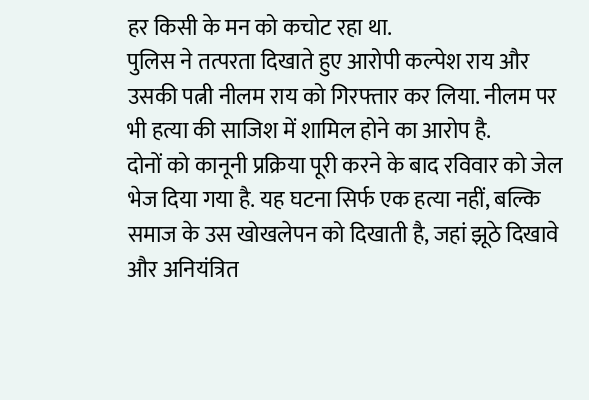हर किसी के मन को कचोट रहा था.
पुलिस ने तत्परता दिखाते हुए आरोपी कल्पेश राय और उसकी पत्नी नीलम राय को गिरफ्तार कर लिया. नीलम पर भी हत्या की साजिश में शामिल होने का आरोप है.
दोनों को कानूनी प्रक्रिया पूरी करने के बाद रविवार को जेल भेज दिया गया है. यह घटना सिर्फ एक हत्या नहीं, बल्कि समाज के उस खोखलेपन को दिखाती है, जहां झूठे दिखावे और अनियंत्रित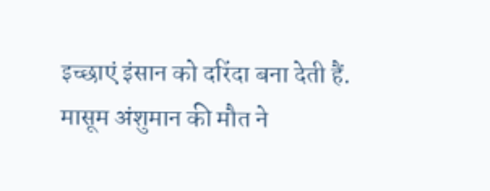इच्छाएं इंसान को दरिंदा बना देती हैं.
मासूम अंशुमान की मौत ने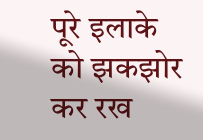पूरे इलाके को झकझोर कर रख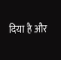दिया है और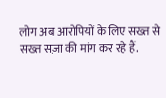लोग अब आरोपियों के लिए सख्त से सख्त सज़ा की मांग कर रहे हैं.